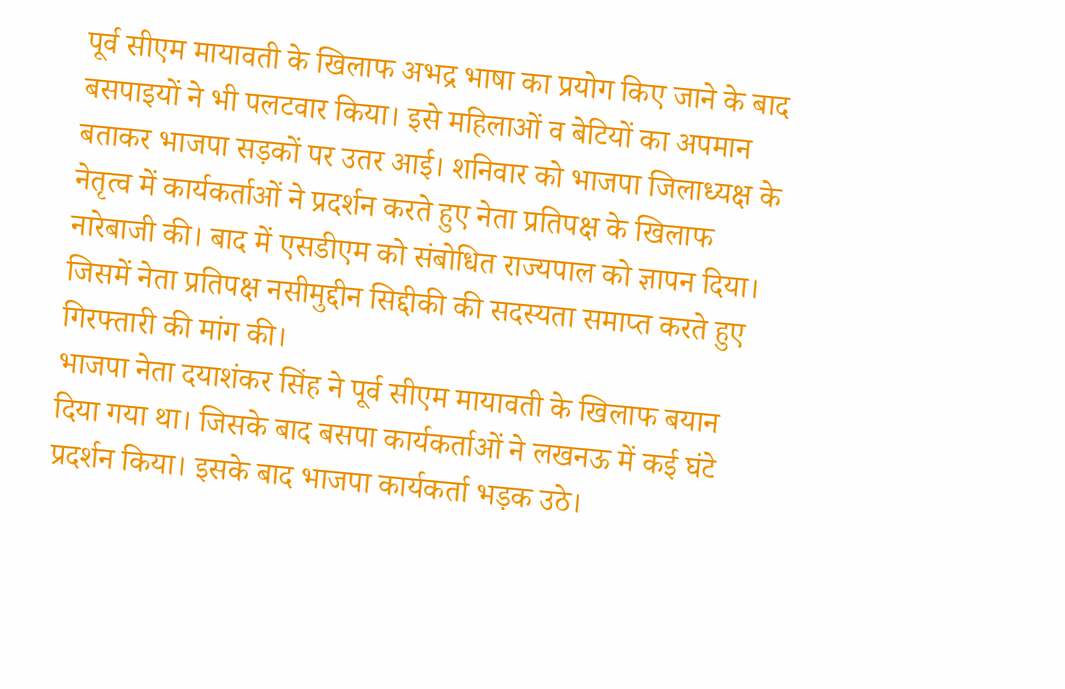पूर्व सीएम मायावती के खिलाफ अभद्र भाषा का प्रयोग किए जाने के बाद बसपाइयों ने भी पलटवार किया। इसे महिलाओं व बेटियों का अपमान बताकर भाजपा सड़कों पर उतर आई। शनिवार को भाजपा जिलाध्यक्ष के नेतृत्व में कार्यकर्ताओं ने प्रदर्शन करते हुए नेता प्रतिपक्ष के खिलाफ नारेबाजी की। बाद में एसडीएम को संबोधित राज्यपाल को ज्ञापन दिया। जिसमें नेता प्रतिपक्ष नसीमुद्दीन सिद्दीकी की सदस्यता समाप्त करते हुए गिरफ्तारी की मांग की।
भाजपा नेता दयाशंकर सिंह ने पूर्व सीएम मायावती के खिलाफ बयान दिया गया था। जिसके बाद बसपा कार्यकर्ताओं ने लखनऊ में कई घंटे प्रदर्शन किया। इसके बाद भाजपा कार्यकर्ता भड़क उठे।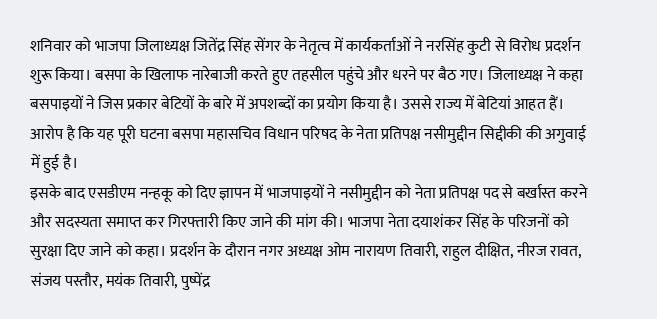शनिवार को भाजपा जिलाध्यक्ष जितेंद्र सिंह सेंगर के नेतृत्व में कार्यकर्ताओं ने नरसिंह कुटी से विरोध प्रदर्शन शुरू किया। बसपा के खिलाफ नारेबाजी करते हुए तहसील पहुंचे और धरने पर बैठ गए। जिलाध्यक्ष ने कहा बसपाइयों ने जिस प्रकार बेटियों के बारे में अपशब्दों का प्रयोग किया है। उससे राज्य में बेटियां आहत हैं। आरोप है कि यह पूरी घटना बसपा महासचिव विधान परिषद के नेता प्रतिपक्ष नसीमुद्दीन सिद्दीकी की अगुवाई में हुई है।
इसके बाद एसडीएम नन्हकू को दिए ज्ञापन में भाजपाइयों ने नसीमुद्दीन को नेता प्रतिपक्ष पद से बर्खास्त करने और सदस्यता समाप्त कर गिरफ्तारी किए जाने की मांग की। भाजपा नेता दयाशंकर सिंह के परिजनों को सुरक्षा दिए जाने को कहा। प्रदर्शन के दौरान नगर अध्यक्ष ओम नारायण तिवारी, राहुल दीक्षित, नीरज रावत, संजय पस्तौर, मयंक तिवारी, पुष्पेंद्र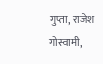गुप्ता, राजेश गोस्वामी,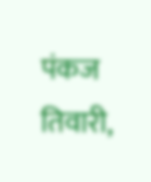पंकज तिवारी,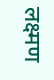लक्ष्मण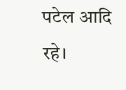पटेल आदि रहे।